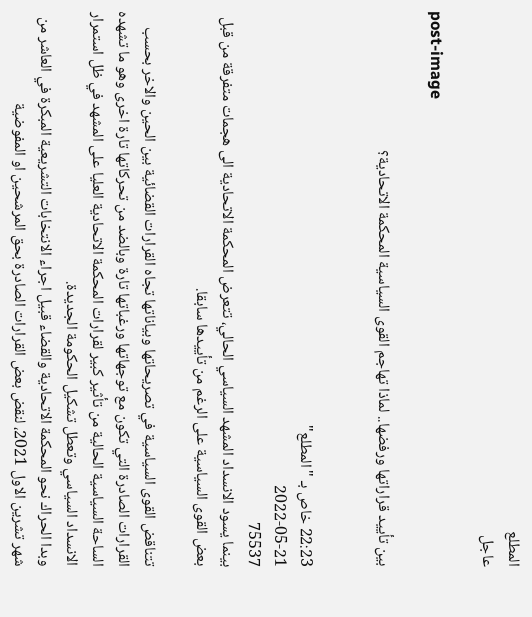المطلع
عاجل

post-image

بين تأييد قراراتها ورفضها.. لماذا تهاجم القوى السياسية المحكمة الاتحادية؟


22:23 خاص بـ "المطلع"
2022-05-21
75537
بينما يسود الانسداد المشهد السياسي الحالي، تتعرض المحكمة الاتحادية الى هجمات متفرقة من قبل بعض القوى السياسية على الرغم من تأييدها سابقا.

تتناقض القوى السياسية في تصريحاتها وبياناتها تجاه القرارات القضائية بين الحين والاخر بحسب القرارات الصادرة التي تكون مع توجهاتها ورغباتها تارة وبالضد من تحركاتها تارة اخرى وهو ما تشهده الساحة السياسية الحالية من تأثير كبير لقرارات المحكمة الاتحادية العليا على المشهد في ظل استمرار الانسداد السياسي وتعطل تشكيل الحكومة الجديدة.
وبدا الحراك نحو المحكمة الاتحادية والقضاء قبيل اجراء الانتخابات التشريعية المبكرة في العاشر من شهر تشرين الاول 2021، لنقض بعض القرارات الصادرة بحق المرشحين او المفوضية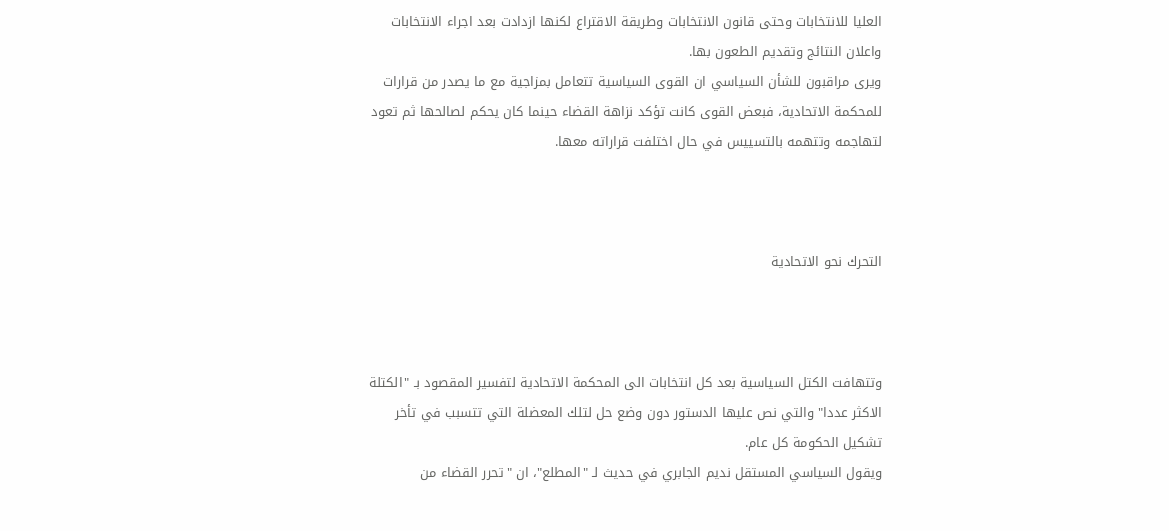العليا للانتخابات وحتى قانون الانتخابات وطريقة الاقتراع لكنها ازدادت بعد اجراء الانتخابات واعلان النتائج وتقديم الطعون بها.
ويرى مراقبون للشأن السياسي ان القوى السياسية تتعامل بمزاجية مع ما يصدر من قرارات للمحكمة الاتحادية، فبعض القوى كانت تؤكد نزاهة القضاء حينما كان يحكم لصالحها ثم تعود لتهاجمه وتتهمه بالتسييس في حال اختلفت قراراته معها.



التحرك نحو الاتحادية



وتتهافت الكتل السياسية بعد كل انتخابات الى المحكمة الاتحادية لتفسير المقصود بـ "الكتلة الاكثر عددا" والتي نص عليها الدستور دون وضع حل لتلك المعضلة التي تتسبب في تأخر تشكيل الحكومة كل عام.
ويقول السياسي المستقل نديم الجابري في حديث لـ "المطلع"، ان "تحرر القضاء من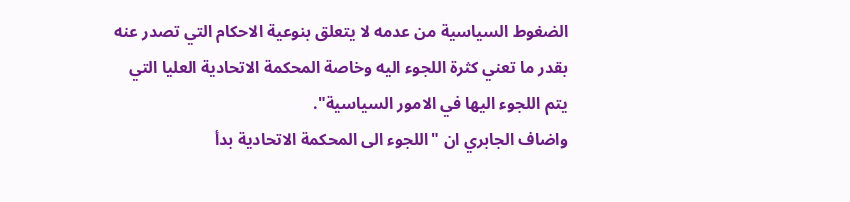الضغوط السياسية من عدمه لا يتعلق بنوعية الاحكام التي تصدر عنه بقدر ما تعني كثرة اللجوء اليه وخاصة المحكمة الاتحادية العليا التي يتم اللجوء اليها في الامور السياسية".
واضاف الجابري ان "اللجوء الى المحكمة الاتحادية بدأ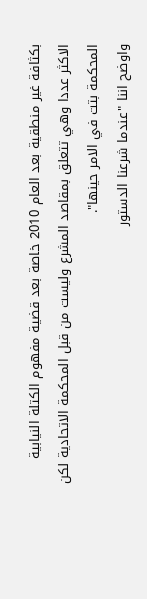بكثافة غير منطقية بعد العام 2010 خاصة بعد قضية مفهوم الكتلة النيابية الاكثر عددا وهي تتعلق بمقاصد المشرع وليست من قبل المحكمة الاتحادية لكن المحكمة بتت في الامر حينها".
واوضح اننا "عندما شرعنا الدستور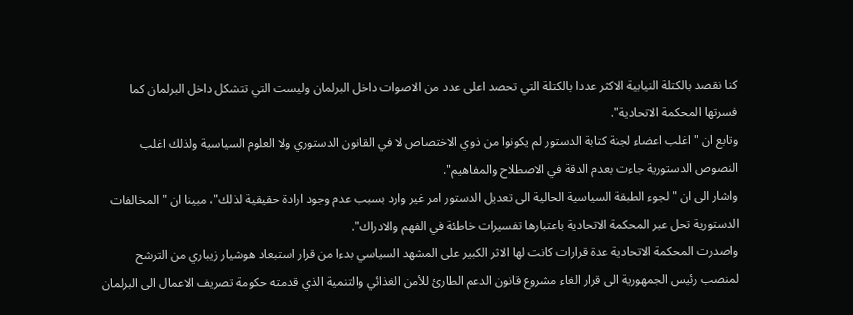كنا نقصد بالكتلة النيابية الاكثر عددا بالكتلة التي تحصد اعلى عدد من الاصوات داخل البرلمان وليست التي تتشكل داخل البرلمان كما فسرتها المحكمة الاتحادية".
وتابع ان "اغلب اعضاء لجنة كتابة الدستور لم يكونوا من ذوي الاختصاص لا في القانون الدستوري ولا العلوم السياسية ولذلك اغلب النصوص الدستورية جاءت بعدم الدقة في الاصطلاح والمفاهيم".
واشار الى ان "لجوء الطبقة السياسية الحالية الى تعديل الدستور امر غير وارد بسبب عدم وجود ارادة حقيقية لذلك"، مبينا ان "المخالفات الدستورية تحل عبر المحكمة الاتحادية باعتبارها تفسيرات خاطئة في الفهم والادراك".
واصدرت المحكمة الاتحادية عدة قرارات كانت لها الاثر الكبير على المشهد السياسي بدءا من قرار استبعاد هوشيار زيباري من الترشح لمنصب رئيس الجمهورية الى قرار الغاء مشروع قانون الدعم الطارئ للأمن الغذائي والتنمية الذي قدمته حكومة تصريف الاعمال الى البرلمان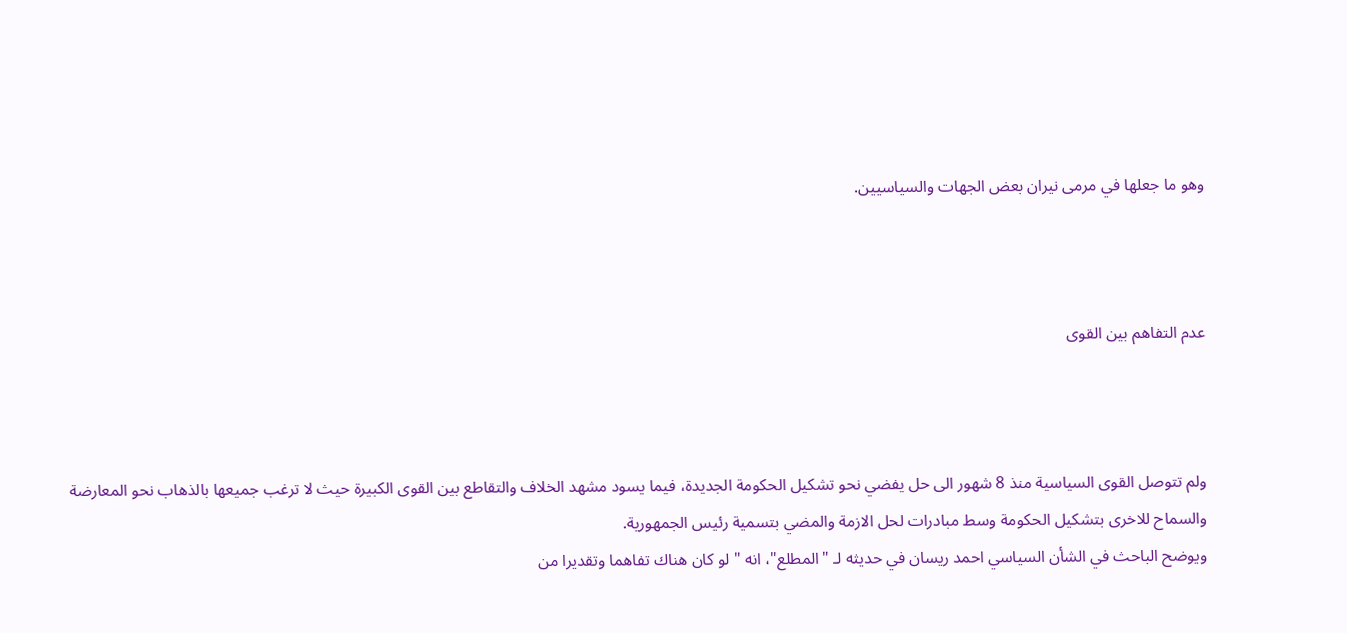وهو ما جعلها في مرمى نيران بعض الجهات والسياسيين.



عدم التفاهم بين القوى



ولم تتوصل القوى السياسية منذ 8 شهور الى حل يفضي نحو تشكيل الحكومة الجديدة، فيما يسود مشهد الخلاف والتقاطع بين القوى الكبيرة حيث لا ترغب جميعها بالذهاب نحو المعارضة والسماح للاخرى بتشكيل الحكومة وسط مبادرات لحل الازمة والمضي بتسمية رئيس الجمهورية.
ويوضح الباحث في الشأن السياسي احمد ريسان في حديثه لـ "المطلع"، انه "لو كان هناك تفاهما وتقديرا من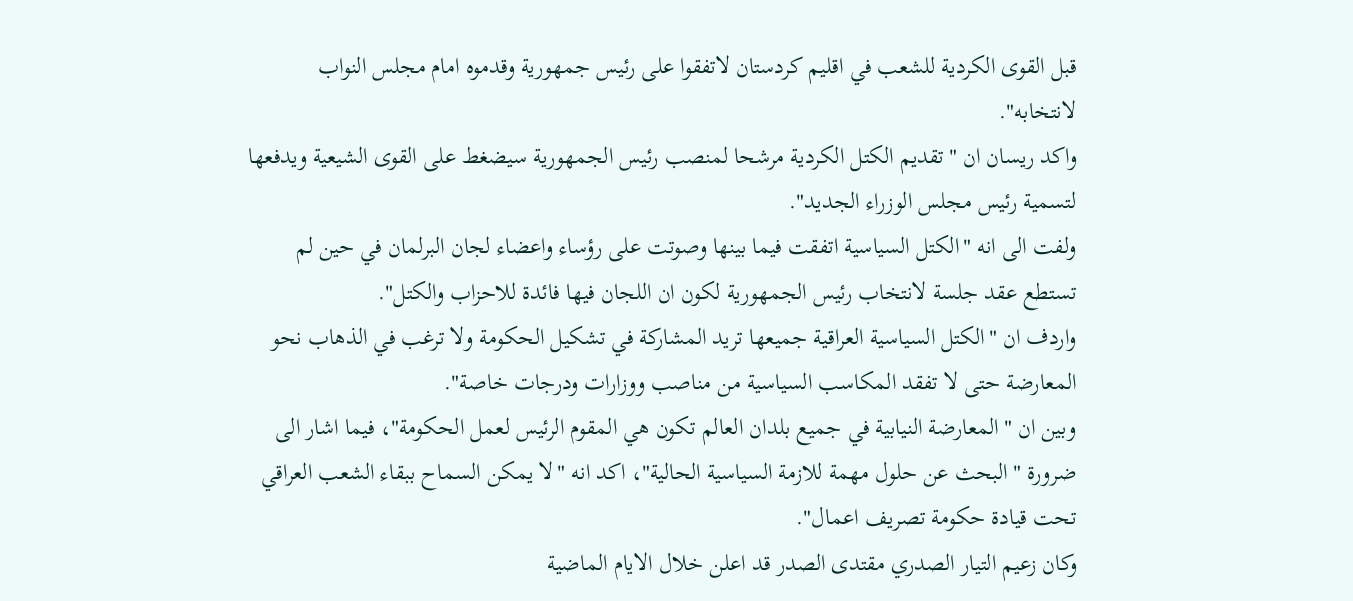قبل القوى الكردية للشعب في اقليم كردستان لاتفقوا على رئيس جمهورية وقدموه امام مجلس النواب لانتخابه".
واكد ريسان ان "تقديم الكتل الكردية مرشحا لمنصب رئيس الجمهورية سيضغط على القوى الشيعية ويدفعها لتسمية رئيس مجلس الوزراء الجديد".
ولفت الى انه "الكتل السياسية اتفقت فيما بينها وصوتت على رؤساء واعضاء لجان البرلمان في حين لم تستطع عقد جلسة لانتخاب رئيس الجمهورية لكون ان اللجان فيها فائدة للاحزاب والكتل".
واردف ان "الكتل السياسية العراقية جميعها تريد المشاركة في تشكيل الحكومة ولا ترغب في الذهاب نحو المعارضة حتى لا تفقد المكاسب السياسية من مناصب ووزارات ودرجات خاصة".
وبين ان "المعارضة النيابية في جميع بلدان العالم تكون هي المقوم الرئيس لعمل الحكومة"، فيما اشار الى ضرورة "البحث عن حلول مهمة للازمة السياسية الحالية"، اكد انه "لا يمكن السماح ببقاء الشعب العراقي تحت قيادة حكومة تصريف اعمال".
وكان زعيم التيار الصدري مقتدى الصدر قد اعلن خلال الايام الماضية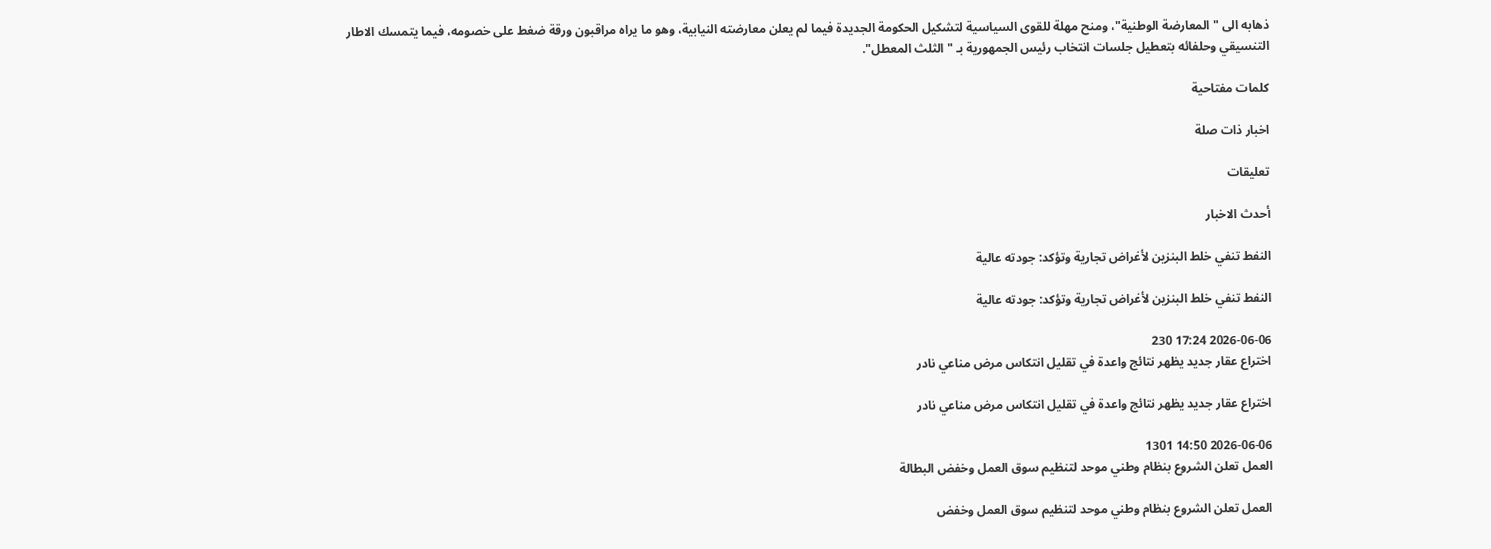ذهابه الى "المعارضة الوطنية"، ومنح مهلة للقوى السياسية لتشكيل الحكومة الجديدة فيما لم يعلن معارضته النيابية، وهو ما يراه مراقبون ورقة ضغط على خصومه، فيما يتمسك الاطار التنسيقي وحلفائه بتعطيل جلسات انتخاب رئيس الجمهورية بـ "الثلث المعطل".

كلمات مفتاحية

اخبار ذات صلة

تعليقات

أحدث الاخبار

النفط تنفي خلط البنزين لأغراض تجارية وتؤكد: جودته عالية

النفط تنفي خلط البنزين لأغراض تجارية وتؤكد: جودته عالية

2026-06-06 17:24 230
اختراع عقار جديد يظهر نتائج واعدة في تقليل انتكاس مرض مناعي نادر

اختراع عقار جديد يظهر نتائج واعدة في تقليل انتكاس مرض مناعي نادر

2026-06-06 14:50 1301
العمل تعلن الشروع بنظام وطني موحد لتنظيم سوق العمل وخفض البطالة

العمل تعلن الشروع بنظام وطني موحد لتنظيم سوق العمل وخفض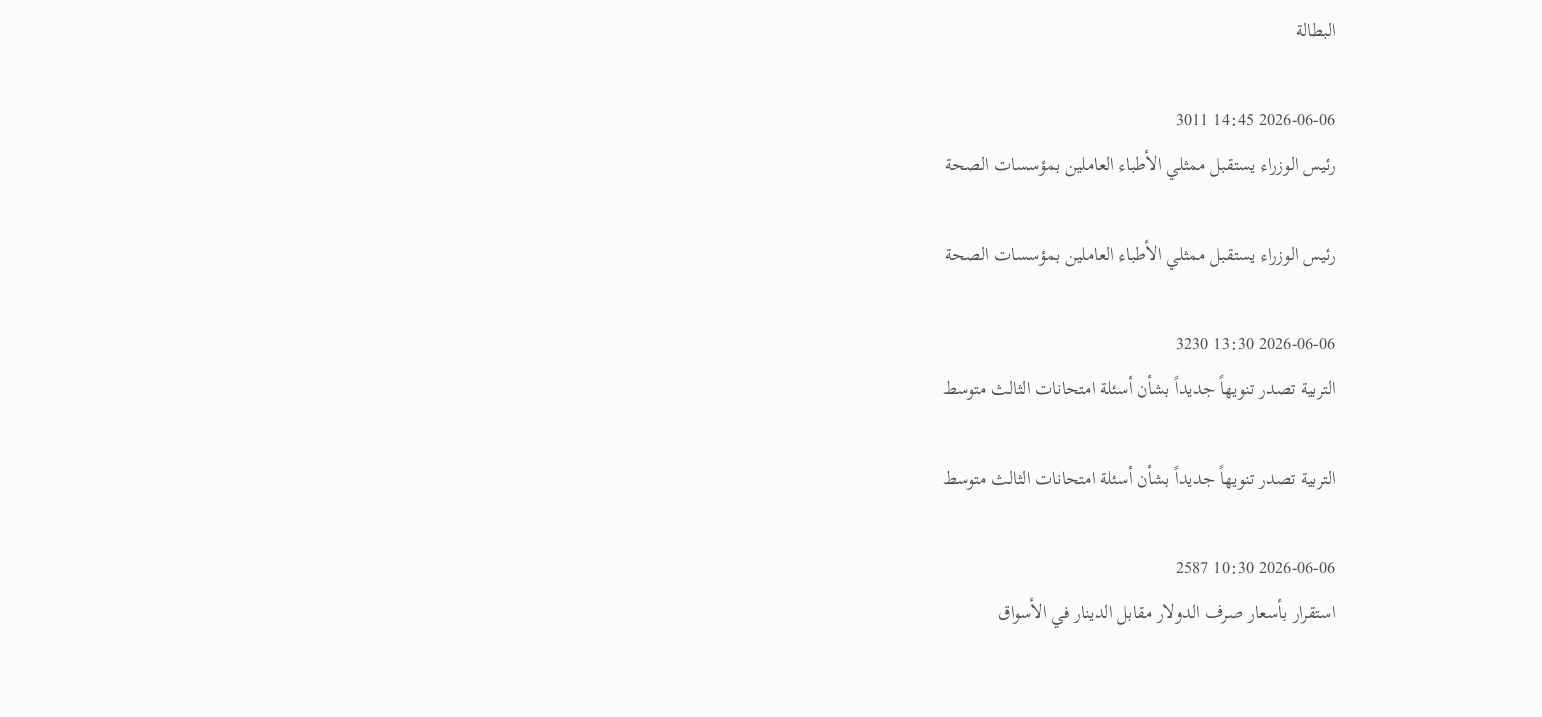البطالة

2026-06-06 14:45 3011
رئيس الوزراء يستقبل ممثلي الأطباء العاملين بمؤسسات الصحة

رئيس الوزراء يستقبل ممثلي الأطباء العاملين بمؤسسات الصحة

2026-06-06 13:30 3230
التربية تصدر تنويهاً جديداً بشأن أسئلة امتحانات الثالث متوسط

التربية تصدر تنويهاً جديداً بشأن أسئلة امتحانات الثالث متوسط

2026-06-06 10:30 2587
استقرار بأسعار صرف الدولار مقابل الدينار في الأسواق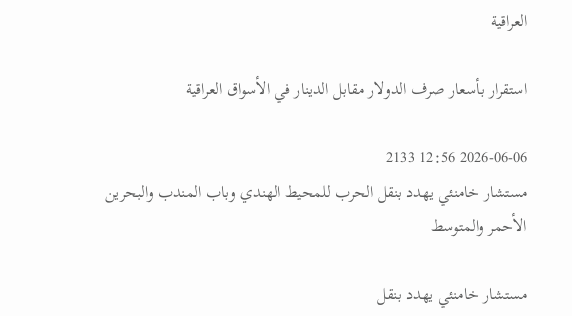العراقية

استقرار بأسعار صرف الدولار مقابل الدينار في الأسواق العراقية

2026-06-06 12:56 2133
مستشار خامنئي يهدد بنقل الحرب للمحيط الهندي وباب المندب والبحرين الأحمر والمتوسط

مستشار خامنئي يهدد بنقل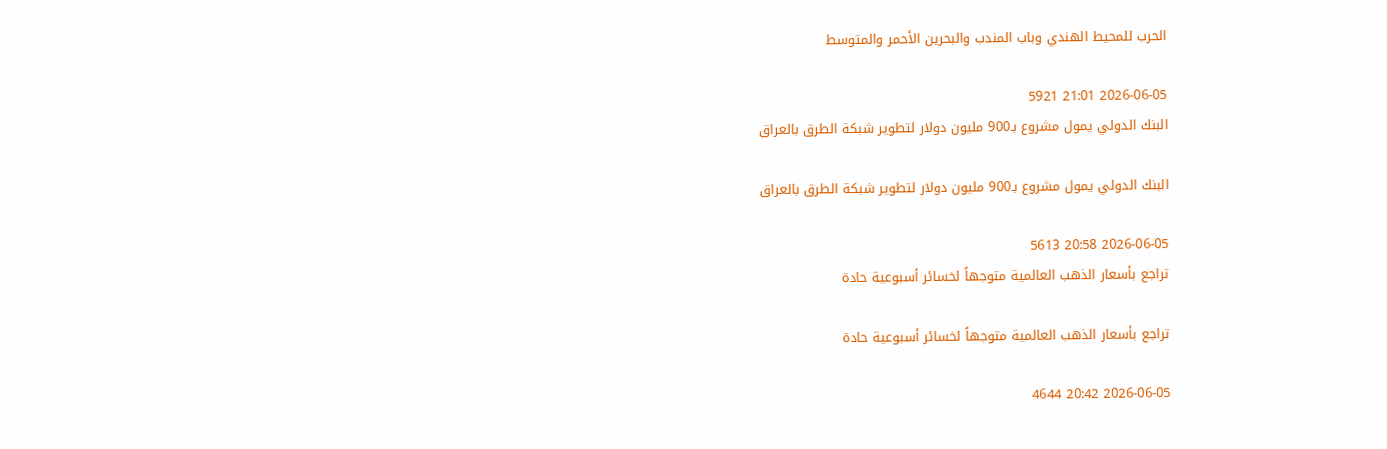الحرب للمحيط الهندي وباب المندب والبحرين الأحمر والمتوسط

2026-06-05 21:01 5921
البنك الدولي يمول مشروع بـ900 مليون دولار لتطوير شبكة الطرق بالعراق

البنك الدولي يمول مشروع بـ900 مليون دولار لتطوير شبكة الطرق بالعراق

2026-06-05 20:58 5613
تراجع بأسعار الذهب العالمية متوجهاً لخسائر أسبوعية حادة

تراجع بأسعار الذهب العالمية متوجهاً لخسائر أسبوعية حادة

2026-06-05 20:42 4644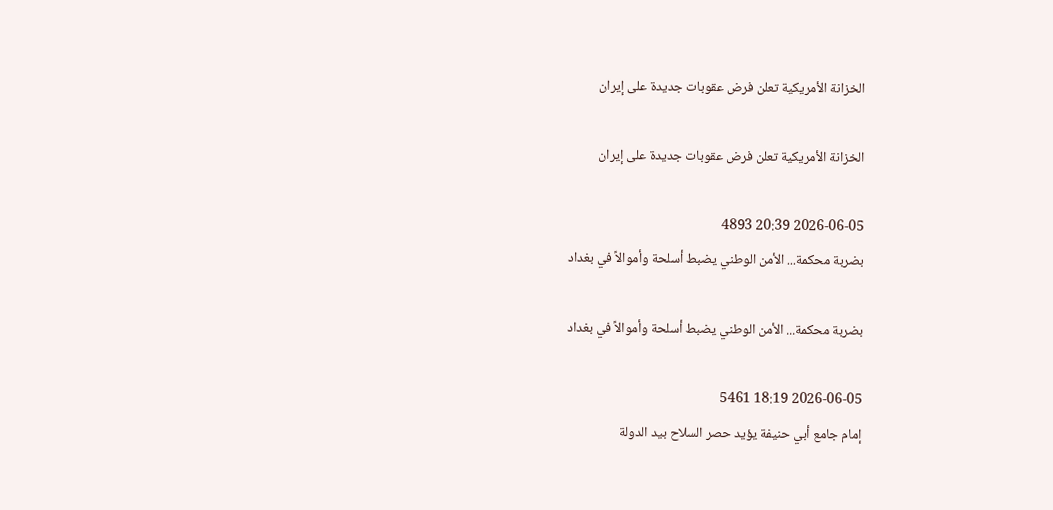الخزانة الأمريكية تعلن فرض عقوبات جديدة على إيران

الخزانة الأمريكية تعلن فرض عقوبات جديدة على إيران

2026-06-05 20:39 4893
بضربة محكمة... الأمن الوطني يضبط أسلحة وأموالاً في بغداد

بضربة محكمة... الأمن الوطني يضبط أسلحة وأموالاً في بغداد

2026-06-05 18:19 5461
إمام جامع أبي حنيفة يؤيد حصر السلاح بيد الدولة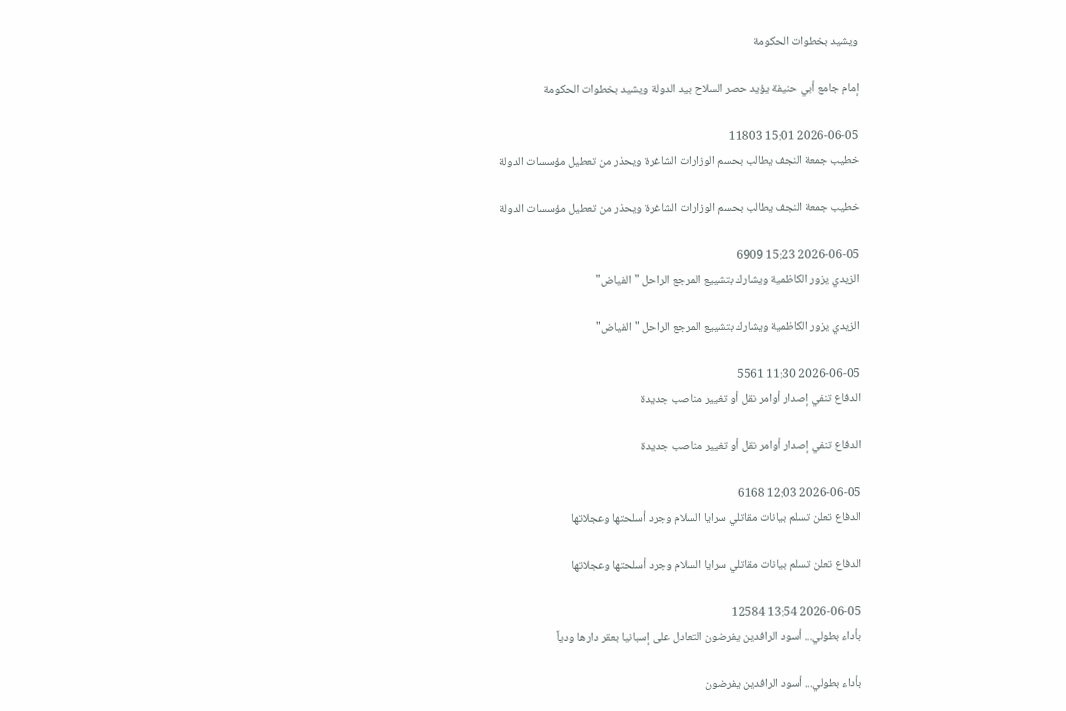ويشيد بخطوات الحكومة

إمام جامع أبي حنيفة يؤيد حصر السلاح بيد الدولة ويشيد بخطوات الحكومة

2026-06-05 15:01 11803
خطيب جمعة النجف يطالب بحسم الوزارات الشاغرة ويحذر من تعطيل مؤسسات الدولة

خطيب جمعة النجف يطالب بحسم الوزارات الشاغرة ويحذر من تعطيل مؤسسات الدولة

2026-06-05 15:23 6909
الزيدي يزور الكاظمية ويشارك بتشييع المرجع الراحل "الفياض"

الزيدي يزور الكاظمية ويشارك بتشييع المرجع الراحل "الفياض"

2026-06-05 11:30 5561
الدفاع تنفي إصدار أوامر نقل أو تغيير مناصب جديدة

الدفاع تنفي إصدار أوامر نقل أو تغيير مناصب جديدة

2026-06-05 12:03 6168
الدفاع تعلن تسلم بيانات مقاتلي سرايا السلام وجرد أسلحتها وعجلاتها

الدفاع تعلن تسلم بيانات مقاتلي سرايا السلام وجرد أسلحتها وعجلاتها

2026-06-05 13:54 12584
بأداء بطولي... أسود الرافدين يفرضون التعادل على إسبانيا بعقر دارها ودياً

بأداء بطولي... أسود الرافدين يفرضون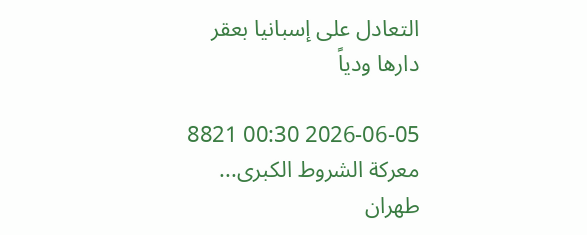التعادل على إسبانيا بعقر دارها ودياً

2026-06-05 00:30 8821
معركة الشروط الكبرى... طهران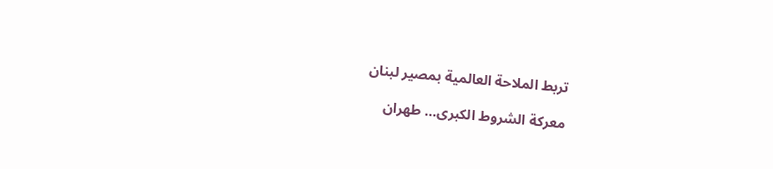تربط الملاحة العالمية بمصير لبنان

معركة الشروط الكبرى... طهران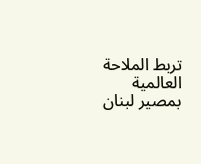تربط الملاحة العالمية بمصير لبنان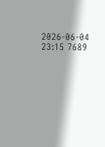2026-06-04 23:15 7689